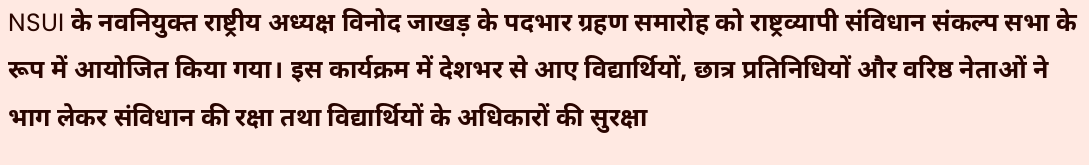NSUI के नवनियुक्त राष्ट्रीय अध्यक्ष विनोद जाखड़ के पदभार ग्रहण समारोह को राष्ट्रव्यापी संविधान संकल्प सभा के रूप में आयोजित किया गया। इस कार्यक्रम में देशभर से आए विद्यार्थियों, छात्र प्रतिनिधियों और वरिष्ठ नेताओं ने भाग लेकर संविधान की रक्षा तथा विद्यार्थियों के अधिकारों की सुरक्षा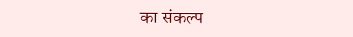का संकल्प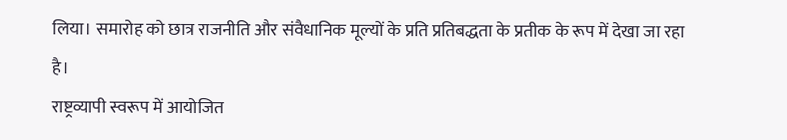लिया। समारोह को छात्र राजनीति और संवैधानिक मूल्यों के प्रति प्रतिबद्धता के प्रतीक के रूप में देखा जा रहा है।
राष्ट्रव्यापी स्वरूप में आयोजित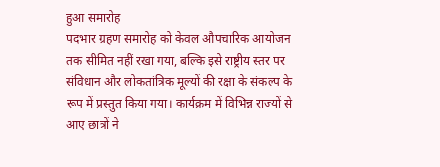हुआ समारोह
पदभार ग्रहण समारोह को केवल औपचारिक आयोजन तक सीमित नहीं रखा गया, बल्कि इसे राष्ट्रीय स्तर पर संविधान और लोकतांत्रिक मूल्यों की रक्षा के संकल्प के रूप में प्रस्तुत किया गया। कार्यक्रम में विभिन्न राज्यों से आए छात्रों ने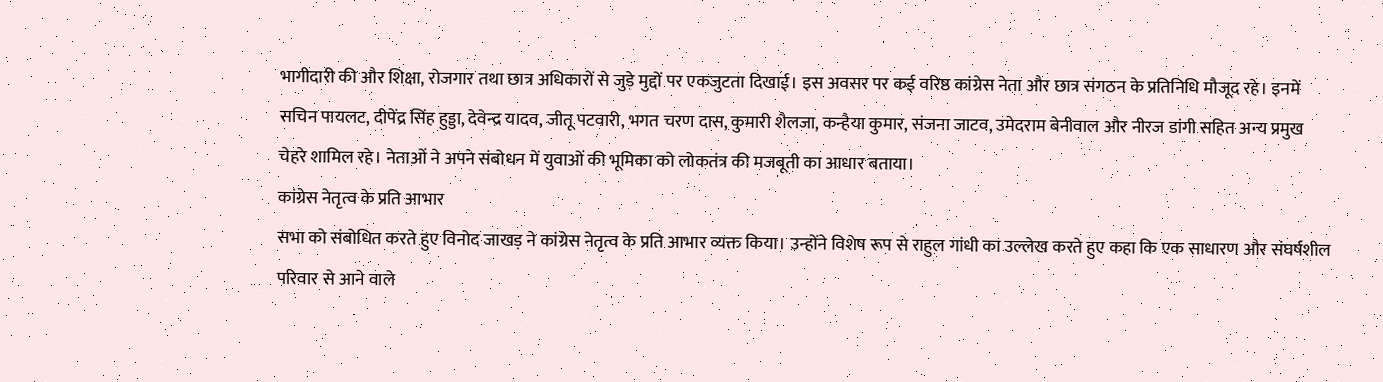भागीदारी की और शिक्षा, रोजगार तथा छात्र अधिकारों से जुड़े मुद्दों पर एकजुटता दिखाई। इस अवसर पर कई वरिष्ठ कांग्रेस नेता और छात्र संगठन के प्रतिनिधि मौजूद रहे। इनमें सचिन पायलट, दीपेंद्र सिंह हुड्डा, देवेन्द्र यादव, जीतू पटवारी, भगत चरण दास, कुमारी शैलजा, कन्हैया कुमार, संजना जाटव, उमेदराम बेनीवाल और नीरज डांगी सहित अन्य प्रमुख चेहरे शामिल रहे। नेताओं ने अपने संबोधन में युवाओं की भूमिका को लोकतंत्र की मजबूती का आधार बताया।
कांग्रेस नेतृत्व के प्रति आभार
सभा को संबोधित करते हुए विनोद जाखड़ ने कांग्रेस नेतृत्व के प्रति आभार व्यक्त किया। उन्होंने विशेष रूप से राहुल गांधी का उल्लेख करते हुए कहा कि एक साधारण और संघर्षशील परिवार से आने वाले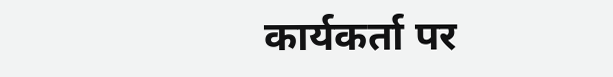कार्यकर्ता पर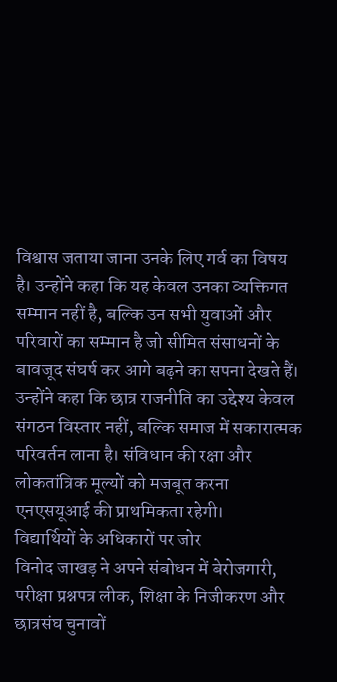विश्वास जताया जाना उनके लिए गर्व का विषय है। उन्होंने कहा कि यह केवल उनका व्यक्तिगत सम्मान नहीं है, बल्कि उन सभी युवाओं और परिवारों का सम्मान है जो सीमित संसाधनों के बावजूद संघर्ष कर आगे बढ़ने का सपना देखते हैं। उन्होंने कहा कि छात्र राजनीति का उद्देश्य केवल संगठन विस्तार नहीं, बल्कि समाज में सकारात्मक परिवर्तन लाना है। संविधान की रक्षा और लोकतांत्रिक मूल्यों को मजबूत करना एनएसयूआई की प्राथमिकता रहेगी।
विद्यार्थियों के अधिकारों पर जोर
विनोद जाखड़ ने अपने संबोधन में बेरोजगारी, परीक्षा प्रश्नपत्र लीक, शिक्षा के निजीकरण और छात्रसंघ चुनावों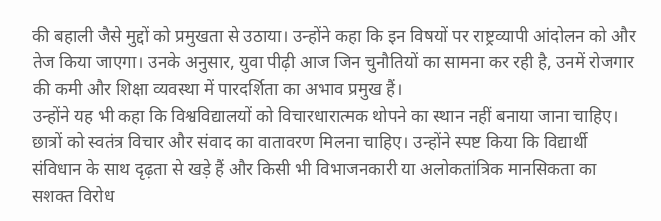की बहाली जैसे मुद्दों को प्रमुखता से उठाया। उन्होंने कहा कि इन विषयों पर राष्ट्रव्यापी आंदोलन को और तेज किया जाएगा। उनके अनुसार, युवा पीढ़ी आज जिन चुनौतियों का सामना कर रही है, उनमें रोजगार की कमी और शिक्षा व्यवस्था में पारदर्शिता का अभाव प्रमुख हैं।
उन्होंने यह भी कहा कि विश्वविद्यालयों को विचारधारात्मक थोपने का स्थान नहीं बनाया जाना चाहिए। छात्रों को स्वतंत्र विचार और संवाद का वातावरण मिलना चाहिए। उन्होंने स्पष्ट किया कि विद्यार्थी संविधान के साथ दृढ़ता से खड़े हैं और किसी भी विभाजनकारी या अलोकतांत्रिक मानसिकता का सशक्त विरोध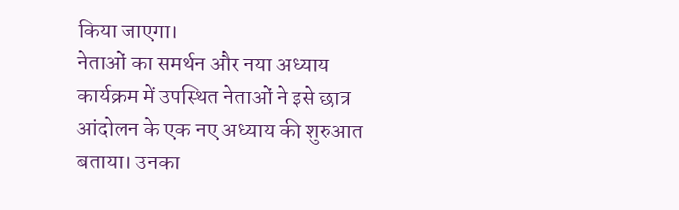किया जाएगा।
नेताओं का समर्थन और नया अध्याय
कार्यक्रम में उपस्थित नेताओं ने इसे छात्र आंदोलन के एक नए अध्याय की शुरुआत बताया। उनका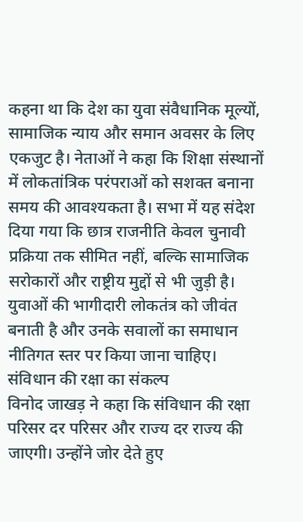कहना था कि देश का युवा संवैधानिक मूल्यों, सामाजिक न्याय और समान अवसर के लिए एकजुट है। नेताओं ने कहा कि शिक्षा संस्थानों में लोकतांत्रिक परंपराओं को सशक्त बनाना समय की आवश्यकता है। सभा में यह संदेश दिया गया कि छात्र राजनीति केवल चुनावी प्रक्रिया तक सीमित नहीं, बल्कि सामाजिक सरोकारों और राष्ट्रीय मुद्दों से भी जुड़ी है। युवाओं की भागीदारी लोकतंत्र को जीवंत बनाती है और उनके सवालों का समाधान नीतिगत स्तर पर किया जाना चाहिए।
संविधान की रक्षा का संकल्प
विनोद जाखड़ ने कहा कि संविधान की रक्षा परिसर दर परिसर और राज्य दर राज्य की जाएगी। उन्होंने जोर देते हुए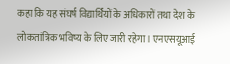कहा कि यह संघर्ष विद्यार्थियों के अधिकारों तथा देश के लोकतांत्रिक भविष्य के लिए जारी रहेगा। एनएसयूआई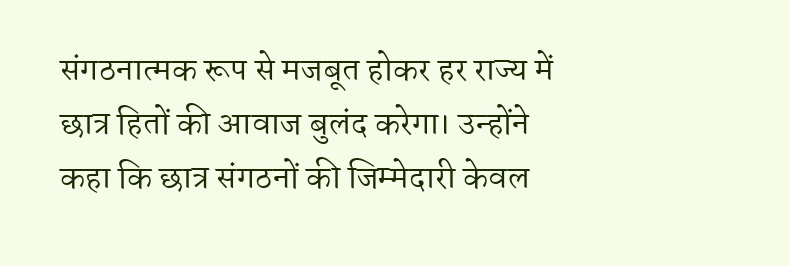संगठनात्मक रूप से मजबूत होकर हर राज्य में छात्र हितों की आवाज बुलंद करेगा। उन्होंने कहा कि छात्र संगठनों की जिम्मेदारी केवल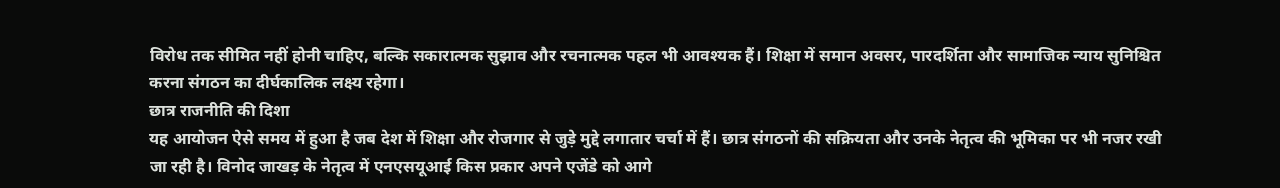विरोध तक सीमित नहीं होनी चाहिए, बल्कि सकारात्मक सुझाव और रचनात्मक पहल भी आवश्यक हैं। शिक्षा में समान अवसर, पारदर्शिता और सामाजिक न्याय सुनिश्चित करना संगठन का दीर्घकालिक लक्ष्य रहेगा।
छात्र राजनीति की दिशा
यह आयोजन ऐसे समय में हुआ है जब देश में शिक्षा और रोजगार से जुड़े मुद्दे लगातार चर्चा में हैं। छात्र संगठनों की सक्रियता और उनके नेतृत्व की भूमिका पर भी नजर रखी जा रही है। विनोद जाखड़ के नेतृत्व में एनएसयूआई किस प्रकार अपने एजेंडे को आगे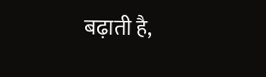बढ़ाती है,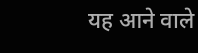यह आने वाले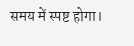समय में स्पष्ट होगा।